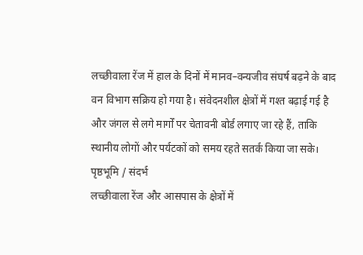लच्छीवाला रेंज में हाल के दिनों में मानव–वन्यजीव संघर्ष बढ़ने के बाद वन विभाग सक्रिय हो गया है। संवेदनशील क्षेत्रों में गश्त बढ़ाई गई है और जंगल से लगे मार्गों पर चेतावनी बोर्ड लगाए जा रहे हैं, ताकि स्थानीय लोगों और पर्यटकों को समय रहते सतर्क किया जा सके।
पृष्ठभूमि / संदर्भ
लच्छीवाला रेंज और आसपास के क्षेत्रों में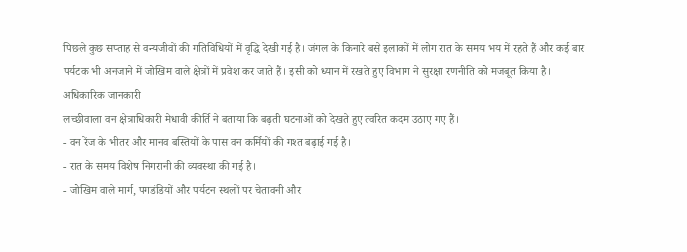पिछले कुछ सप्ताह से वन्यजीवों की गतिविधियों में वृद्धि देखी गई है। जंगल के किनारे बसे इलाकों में लोग रात के समय भय में रहते हैं और कई बार पर्यटक भी अनजाने में जोखिम वाले क्षेत्रों में प्रवेश कर जाते हैं। इसी को ध्यान में रखते हुए विभाग ने सुरक्षा रणनीति को मजबूत किया है।
अधिकारिक जानकारी
लच्छीवाला वन क्षेत्राधिकारी मेधावी कीर्ति ने बताया कि बढ़ती घटनाओं को देखते हुए त्वरित कदम उठाए गए हैं।
- वन रेंज के भीतर और मानव बस्तियों के पास वन कर्मियों की गश्त बढ़ाई गई है।
- रात के समय विशेष निगरानी की व्यवस्था की गई है।
- जोखिम वाले मार्ग, पगडंडियों और पर्यटन स्थलों पर चेतावनी और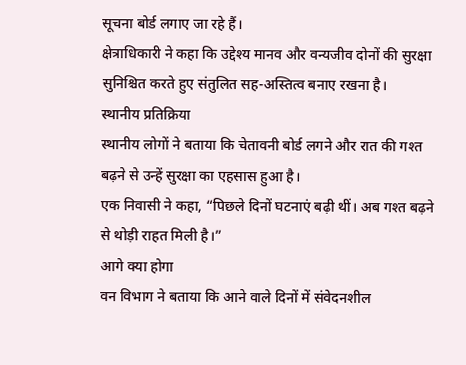सूचना बोर्ड लगाए जा रहे हैं।
क्षेत्राधिकारी ने कहा कि उद्देश्य मानव और वन्यजीव दोनों की सुरक्षा सुनिश्चित करते हुए संतुलित सह-अस्तित्व बनाए रखना है।
स्थानीय प्रतिक्रिया
स्थानीय लोगों ने बताया कि चेतावनी बोर्ड लगने और रात की गश्त बढ़ने से उन्हें सुरक्षा का एहसास हुआ है।
एक निवासी ने कहा, “पिछले दिनों घटनाएं बढ़ी थीं। अब गश्त बढ़ने से थोड़ी राहत मिली है।”
आगे क्या होगा
वन विभाग ने बताया कि आने वाले दिनों में संवेदनशील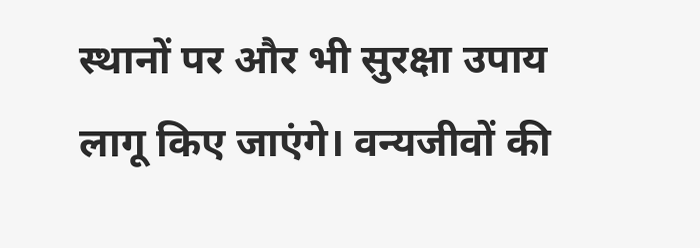स्थानों पर और भी सुरक्षा उपाय लागू किए जाएंगे। वन्यजीवों की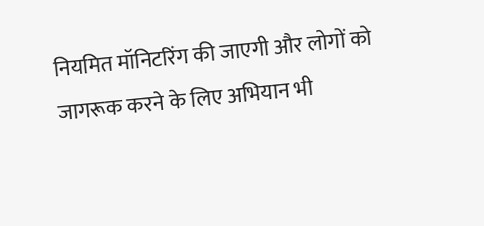नियमित मॉनिटरिंग की जाएगी और लोगों को जागरूक करने के लिए अभियान भी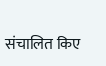संचालित किए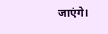जाएंगे।